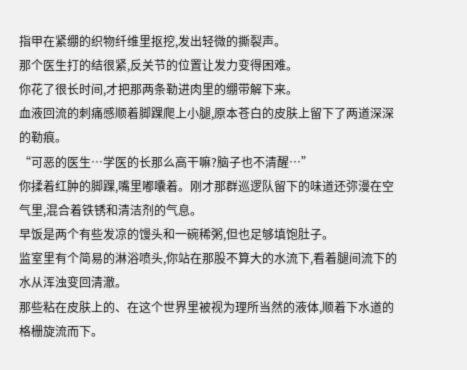指甲在紧绷的织物纤维里抠挖,发出轻微的撕裂声。
那个医生打的结很紧,反关节的位置让发力变得困难。
你花了很长时间,才把那两条勒进肉里的绷带解下来。
血液回流的刺痛感顺着脚踝爬上小腿,原本苍白的皮肤上留下了两道深深的勒痕。
“可恶的医生…学医的长那么高干嘛?脑子也不清醒…”
你揉着红肿的脚踝,嘴里嘟囔着。刚才那群巡逻队留下的味道还弥漫在空气里,混合着铁锈和清洁剂的气息。
早饭是两个有些发凉的馒头和一碗稀粥,但也足够填饱肚子。
监室里有个简易的淋浴喷头,你站在那股不算大的水流下,看着腿间流下的水从浑浊变回清澈。
那些粘在皮肤上的、在这个世界里被视为理所当然的液体,顺着下水道的格栅旋流而下。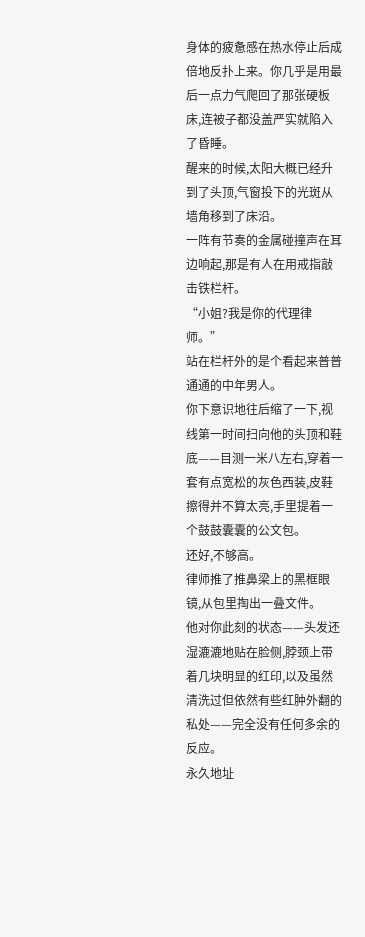身体的疲惫感在热水停止后成倍地反扑上来。你几乎是用最后一点力气爬回了那张硬板床,连被子都没盖严实就陷入了昏睡。
醒来的时候,太阳大概已经升到了头顶,气窗投下的光斑从墙角移到了床沿。
一阵有节奏的金属碰撞声在耳边响起,那是有人在用戒指敲击铁栏杆。
“小姐?我是你的代理律师。”
站在栏杆外的是个看起来普普通通的中年男人。
你下意识地往后缩了一下,视线第一时间扫向他的头顶和鞋底——目测一米八左右,穿着一套有点宽松的灰色西装,皮鞋擦得并不算太亮,手里提着一个鼓鼓囊囊的公文包。
还好,不够高。
律师推了推鼻梁上的黑框眼镜,从包里掏出一叠文件。
他对你此刻的状态——头发还湿漉漉地贴在脸侧,脖颈上带着几块明显的红印,以及虽然清洗过但依然有些红肿外翻的私处——完全没有任何多余的反应。
永久地址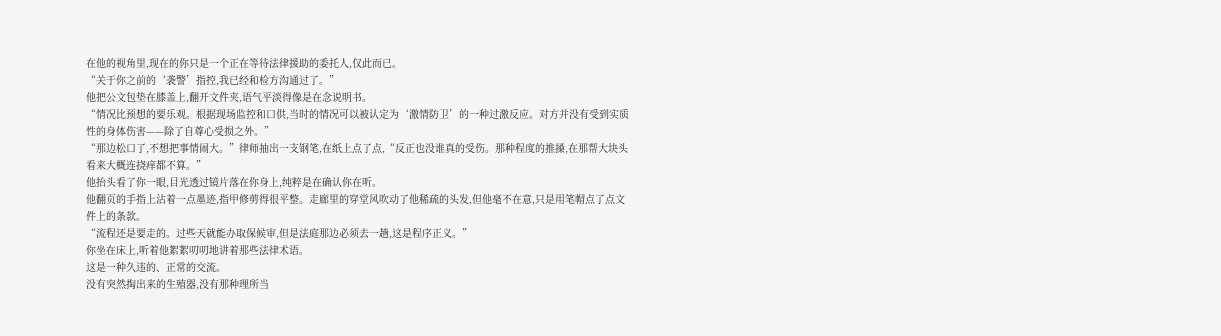在他的视角里,现在的你只是一个正在等待法律援助的委托人,仅此而已。
“关于你之前的‘袭警’指控,我已经和检方沟通过了。”
他把公文包垫在膝盖上,翻开文件夹,语气平淡得像是在念说明书。
“情况比预想的要乐观。根据现场监控和口供,当时的情况可以被认定为‘激情防卫’的一种过激反应。对方并没有受到实质性的身体伤害——除了自尊心受损之外。”
“那边松口了,不想把事情闹大。”律师抽出一支钢笔,在纸上点了点,“反正也没谁真的受伤。那种程度的推搡,在那帮大块头看来大概连挠痒都不算。”
他抬头看了你一眼,目光透过镜片落在你身上,纯粹是在确认你在听。
他翻页的手指上沾着一点墨迹,指甲修剪得很平整。走廊里的穿堂风吹动了他稀疏的头发,但他毫不在意,只是用笔帽点了点文件上的条款。
“流程还是要走的。过些天就能办取保候审,但是法庭那边必须去一趟,这是程序正义。”
你坐在床上,听着他絮絮叨叨地讲着那些法律术语。
这是一种久违的、正常的交流。
没有突然掏出来的生殖器,没有那种理所当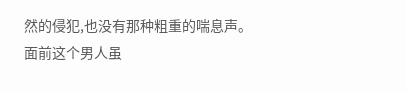然的侵犯,也没有那种粗重的喘息声。
面前这个男人虽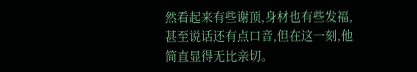然看起来有些谢顶,身材也有些发福,甚至说话还有点口音,但在这一刻,他简直显得无比亲切。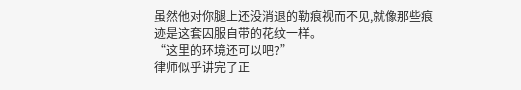虽然他对你腿上还没消退的勒痕视而不见,就像那些痕迹是这套囚服自带的花纹一样。
“这里的环境还可以吧?”
律师似乎讲完了正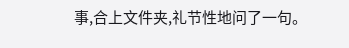事,合上文件夹,礼节性地问了一句。